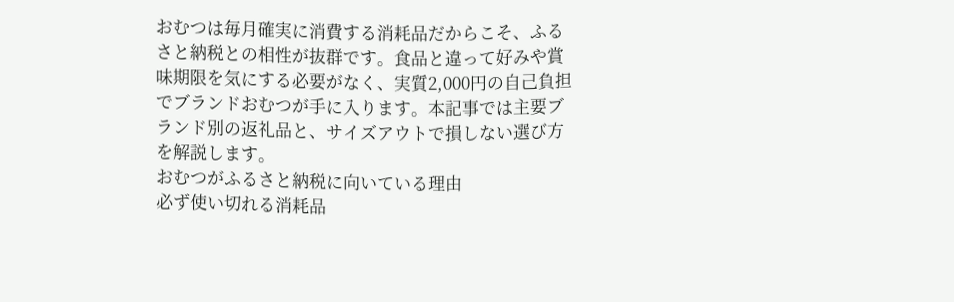おむつは毎月確実に消費する消耗品だからこそ、ふるさと納税との相性が抜群です。食品と違って好みや賞味期限を気にする必要がなく、実質2,000円の自己負担でブランドおむつが手に入ります。本記事では主要ブランド別の返礼品と、サイズアウトで損しない選び方を解説します。
おむつがふるさと納税に向いている理由
必ず使い切れる消耗品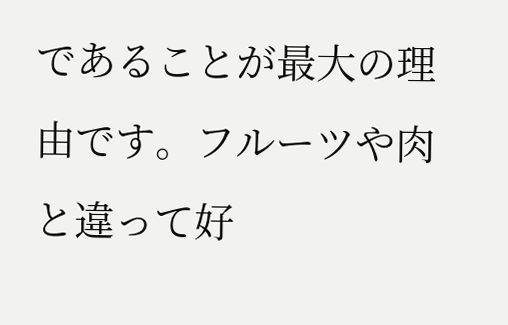であることが最大の理由です。フルーツや肉と違って好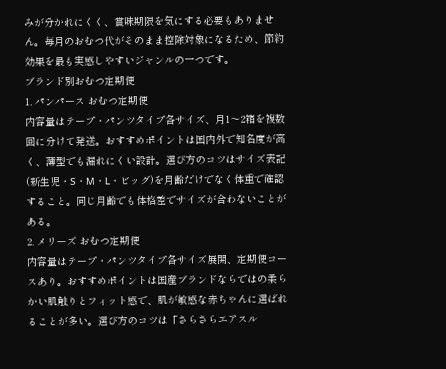みが分かれにくく、賞味期限を気にする必要もありません。毎月のおむつ代がそのまま控除対象になるため、節約効果を最も実感しやすいジャンルの一つです。
ブランド別おむつ定期便
1. パンパース おむつ定期便
内容量はテープ・パンツタイプ各サイズ、月1〜2箱を複数回に分けて発送。おすすめポイントは国内外で知名度が高く、薄型でも漏れにくい設計。選び方のコツはサイズ表記(新生児・S・M・L・ビッグ)を月齢だけでなく体重で確認すること。同じ月齢でも体格差でサイズが合わないことがある。
2. メリーズ おむつ定期便
内容量はテープ・パンツタイプ各サイズ展開、定期便コースあり。おすすめポイントは国産ブランドならではの柔らかい肌触りとフィット感で、肌が敏感な赤ちゃんに選ばれることが多い。選び方のコツは「さらさらエアスル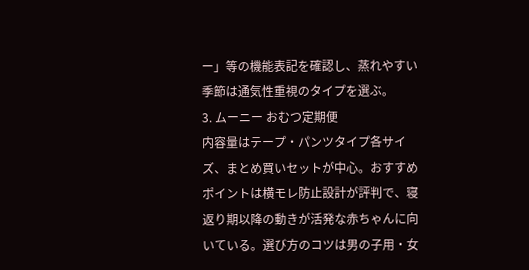ー」等の機能表記を確認し、蒸れやすい季節は通気性重視のタイプを選ぶ。
3. ムーニー おむつ定期便
内容量はテープ・パンツタイプ各サイズ、まとめ買いセットが中心。おすすめポイントは横モレ防止設計が評判で、寝返り期以降の動きが活発な赤ちゃんに向いている。選び方のコツは男の子用・女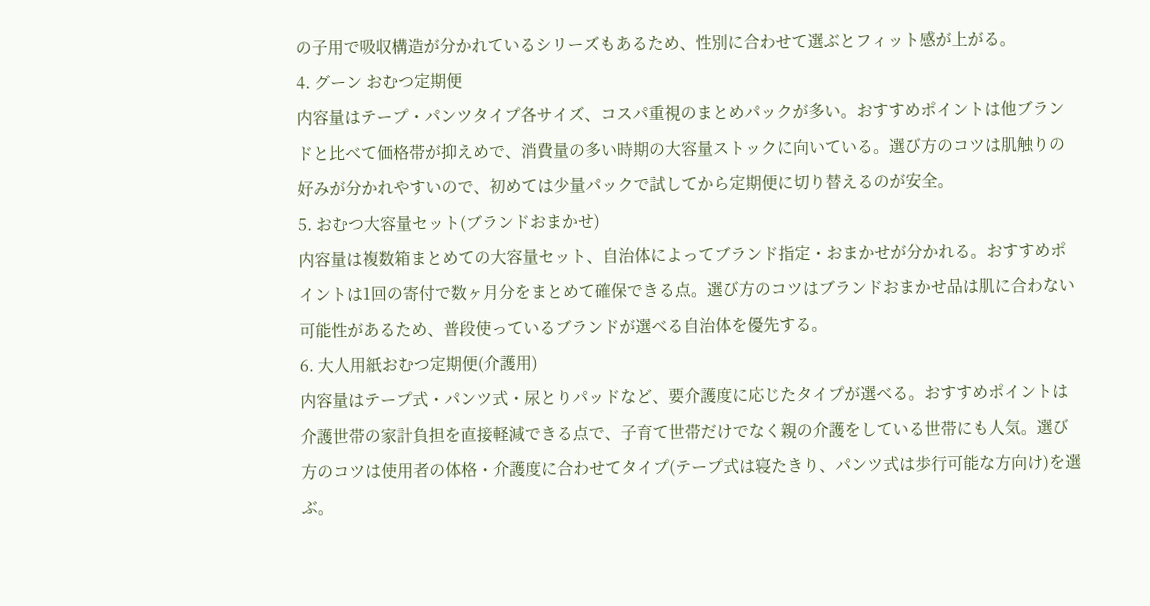の子用で吸収構造が分かれているシリーズもあるため、性別に合わせて選ぶとフィット感が上がる。
4. グーン おむつ定期便
内容量はテープ・パンツタイプ各サイズ、コスパ重視のまとめパックが多い。おすすめポイントは他ブランドと比べて価格帯が抑えめで、消費量の多い時期の大容量ストックに向いている。選び方のコツは肌触りの好みが分かれやすいので、初めては少量パックで試してから定期便に切り替えるのが安全。
5. おむつ大容量セット(ブランドおまかせ)
内容量は複数箱まとめての大容量セット、自治体によってブランド指定・おまかせが分かれる。おすすめポイントは1回の寄付で数ヶ月分をまとめて確保できる点。選び方のコツはブランドおまかせ品は肌に合わない可能性があるため、普段使っているブランドが選べる自治体を優先する。
6. 大人用紙おむつ定期便(介護用)
内容量はテープ式・パンツ式・尿とりパッドなど、要介護度に応じたタイプが選べる。おすすめポイントは介護世帯の家計負担を直接軽減できる点で、子育て世帯だけでなく親の介護をしている世帯にも人気。選び方のコツは使用者の体格・介護度に合わせてタイプ(テープ式は寝たきり、パンツ式は歩行可能な方向け)を選ぶ。